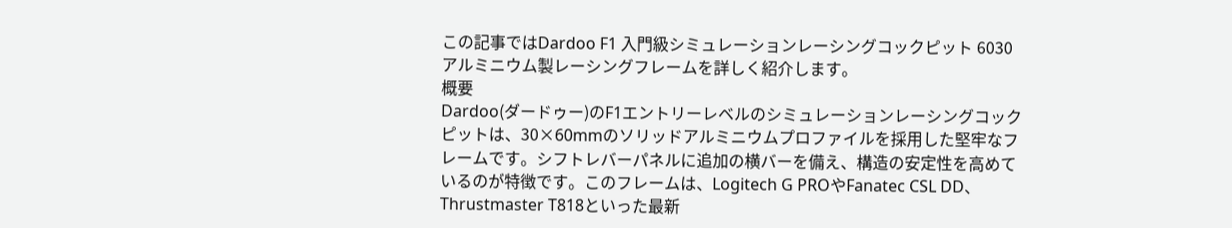この記事ではDardoo F1 入門級シミュレーションレーシングコックピット 6030 アルミニウム製レーシングフレームを詳しく紹介します。
概要
Dardoo(ダードゥー)のF1エントリーレベルのシミュレーションレーシングコックピットは、30×60mmのソリッドアルミニウムプロファイルを採用した堅牢なフレームです。シフトレバーパネルに追加の横バーを備え、構造の安定性を高めているのが特徴です。このフレームは、Logitech G PROやFanatec CSL DD、Thrustmaster T818といった最新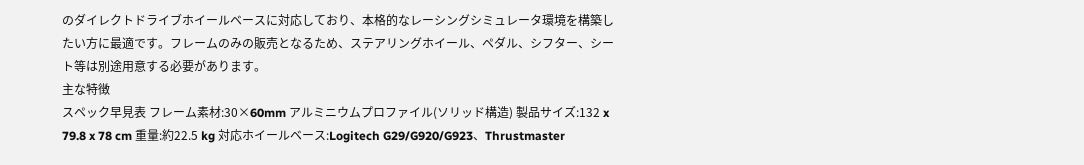のダイレクトドライブホイールベースに対応しており、本格的なレーシングシミュレータ環境を構築したい方に最適です。フレームのみの販売となるため、ステアリングホイール、ペダル、シフター、シート等は別途用意する必要があります。
主な特徴
スペック早見表 フレーム素材:30×60mm アルミニウムプロファイル(ソリッド構造) 製品サイズ:132 x 79.8 x 78 cm 重量:約22.5 kg 対応ホイールベース:Logitech G29/G920/G923、Thrustmaster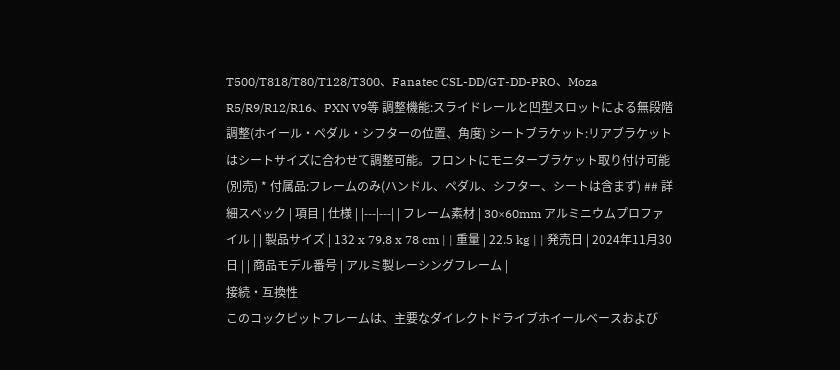T500/T818/T80/T128/T300、Fanatec CSL-DD/GT-DD-PRO、Moza R5/R9/R12/R16、PXN V9等 調整機能:スライドレールと凹型スロットによる無段階調整(ホイール・ペダル・シフターの位置、角度) シートブラケット:リアブラケットはシートサイズに合わせて調整可能。フロントにモニターブラケット取り付け可能(別売) * 付属品:フレームのみ(ハンドル、ペダル、シフター、シートは含まず) ## 詳細スペック | 項目 | 仕様 | |---|---| | フレーム素材 | 30×60mm アルミニウムプロファイル | | 製品サイズ | 132 x 79.8 x 78 cm | | 重量 | 22.5 kg | | 発売日 | 2024年11月30日 | | 商品モデル番号 | アルミ製レーシングフレーム |
接続・互換性
このコックピットフレームは、主要なダイレクトドライブホイールベースおよび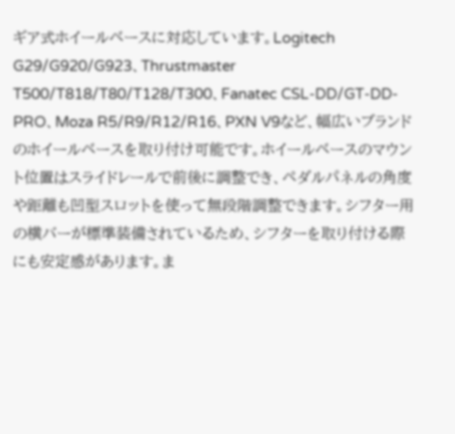ギア式ホイールベースに対応しています。Logitech G29/G920/G923、Thrustmaster T500/T818/T80/T128/T300、Fanatec CSL-DD/GT-DD-PRO、Moza R5/R9/R12/R16、PXN V9など、幅広いブランドのホイールベースを取り付け可能です。ホイールベースのマウント位置はスライドレールで前後に調整でき、ペダルパネルの角度や距離も凹型スロットを使って無段階調整できます。シフター用の横バーが標準装備されているため、シフターを取り付ける際にも安定感があります。ま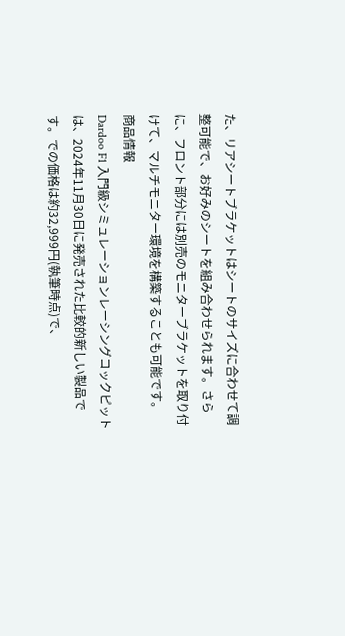た、リアシートブラケットはシートのサイズに合わせて調整可能で、お好みのシートを組み合わせられます。さらに、フロント部分には別売のモニターブラケットを取り付けて、マルチモニター環境を構築することも可能です。
商品情報
Dardoo F1 入門級シミュレーションレーシングコックピットは、2024年11月30日に発売された比較的新しい製品です。での価格は約32,999円(執筆時点)で、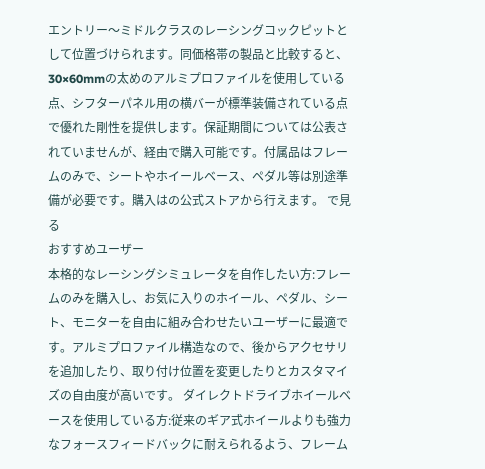エントリー〜ミドルクラスのレーシングコックピットとして位置づけられます。同価格帯の製品と比較すると、30×60mmの太めのアルミプロファイルを使用している点、シフターパネル用の横バーが標準装備されている点で優れた剛性を提供します。保証期間については公表されていませんが、経由で購入可能です。付属品はフレームのみで、シートやホイールベース、ペダル等は別途準備が必要です。購入はの公式ストアから行えます。 で見る
おすすめユーザー
本格的なレーシングシミュレータを自作したい方:フレームのみを購入し、お気に入りのホイール、ペダル、シート、モニターを自由に組み合わせたいユーザーに最適です。アルミプロファイル構造なので、後からアクセサリを追加したり、取り付け位置を変更したりとカスタマイズの自由度が高いです。 ダイレクトドライブホイールベースを使用している方:従来のギア式ホイールよりも強力なフォースフィードバックに耐えられるよう、フレーム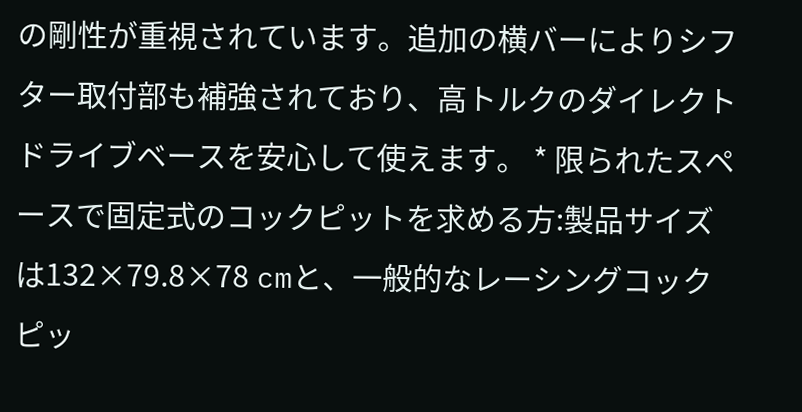の剛性が重視されています。追加の横バーによりシフター取付部も補強されており、高トルクのダイレクトドライブベースを安心して使えます。 * 限られたスペースで固定式のコックピットを求める方:製品サイズは132×79.8×78 cmと、一般的なレーシングコックピッ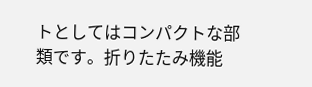トとしてはコンパクトな部類です。折りたたみ機能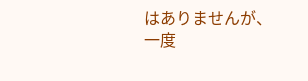はありませんが、一度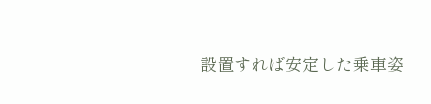設置すれば安定した乗車姿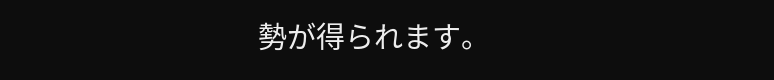勢が得られます。